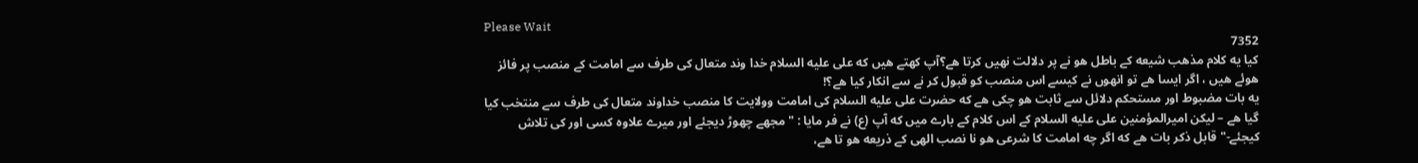Please Wait
7352
کیا یه کلام مذهب شیعه کے باطل هو نے پر دلالت نهیں کرتا هے؟آپ کهتے هیں که علی علیه السلام خدا وند متعال کی طرف سے امامت کے منصب پر فائز هوئے هیں ، اگر ایسا هے تو انهوں نے کیسے اس منصب کو قبول کر نے سے انکار کیا هے؟!
یه بات مضبوط اور مستحکم دلائل سے ثابت هو چکی هے که حضرت علی علیه السلام کی امامت وولایت کا منصب خداوند متعال کی طرف سے منتخب کیا گیا هے – لیکن امیرالمؤمنین علی علیه السلام کے اس کلام کے بارے میں که آپ (ع) نے فر مایا : " مجھے چھوڑ دیجئے اور میرے علاوه کسی اور کی تلاش کیجئے-" قابل ذکر بات هے که اگر چه امامت کا شرعی هو نا نصب الهی کے ذریعه هو تا هے،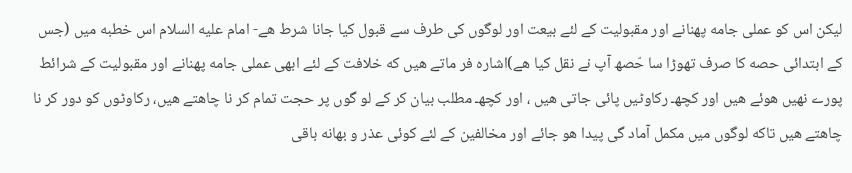لیکن اس کو عملی جامه پهنانے اور مقبولیت کے لئے بیعت اور لوگوں کی طرف سے قبول کیا جانا شرط هے- امام علیه السلام اس خطبه میں (جس کے ابتدائی حصه کا صرف تھوڑا سا حّصھ آپ نے نقل کیا هے)اشاره فر ماتے هیں که خلافت کے لئے ابھی عملی جامه پهنانے اور مقبولیت کے شرائط پورے نهیں هوئے هیں اور کچھـ رکاوٹیں پائی جاتی هیں ، اور کچھـ مطلب بیان کر کے لو گوں پر حجت تمام کر نا چاهتے هیں، رکاوٹوں کو دور کر نا چاهتے هیں تاکه لوگوں میں مکمل آماد گی پیدا هو جائے اور مخالفین کے لئے کوئی عذر و بهانه باقی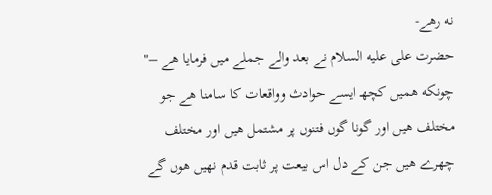نه رهے-
حضرت علی علیه السلام نے بعد والے جملے میں فرمایا هے –" چونکه همیں کچھـ ایسے حوادث وواقعات کا سامنا هے جو مختلف هیں اور گونا گوں فتنوں پر مشتمل هیں اور مختلف چهرے هیں جن کے دل اس بیعت پر ثابت قدم نهیں هوں گے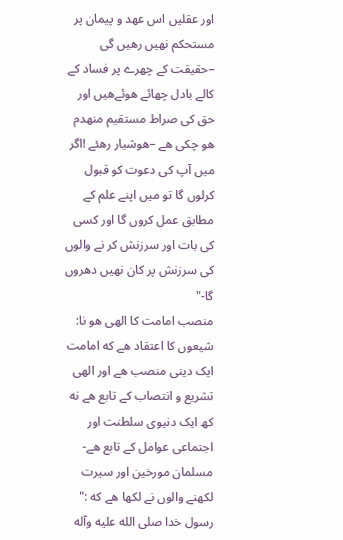اور عقلیں اس عهد و پیمان پر مستحکم نهیں رهیں گی –حقیقت کے چهرے پر فساد کے کالے بادل چھائے هوئےهیں اور حق کی صراط مستقیم منهدم هو چکی هے –هوشیار رهئے !اگر میں آپ کی دعوت کو قبول کرلوں گا تو میں اپنے علم کے مطابق عمل کروں گا اور کسی کی بات اور سرزنش کر نے والوں کی سرزنش پر کان نهیں دهروں گا-"
منصب امامت کا الهی هو نا:
شیعوں کا اعتقاد هے که امامت ایک دینی منصب هے اور الهی تشریع و انتصاب کے تابع هے نه کھ ایک دنیوی سلطنت اور اجتماعی عوامل کے تابع هے-
مسلمان مورخین اور سیرت لکھنے والوں نے لکھا هے که :" رسول خدا صلی الله علیه وآله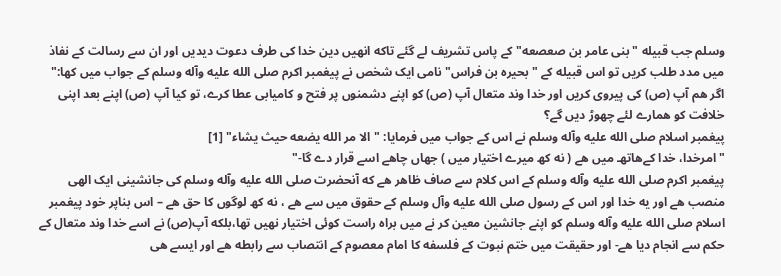وسلم جب قبیله " بنی عامر بن صعصعه" کے پاس تشریف لے گئے تاکه انھیں دین خدا کی طرف دعوت دیدیں اور ان سے رسالت کے نفاذ میں مدد طلب کریں تو اس قبیله کے " بحیره بن فراس" نامی ایک شخص نے پیغمبر اکرم صلی الله علیه وآله وسلم کے جواب میں کها:" اگر هم آپ (ص) کی پیروی کریں اور خدا وند متعال آپ (ص) کو اپنے دشمنوں پر فتح و کامیابی عطا کرے، تو کیا آپ (ص) اپنے بعد اپنی خلافت کو همارے لئے چھوڑ دیں گے؟
پیغمبر اسلام صلی الله علیه وآله وسلم نے اس کے جواب میں فرمایا: "الا مر الله یضعه حیث یشاء" [1]
" امرخدا، خدا کےهاتھـ میں هے ( نه کھ میرے اختیار میں ) جهاں چاهے اسے قرار دے گا-"
پیغمبر اکرم صلی الله علیه وآله وسلم کے اس کلام سے صاف ظاهر هے که آنحضرت صلی الله علیه وآله وسلم کی جانشینی ایک الهی منصب هے اور یه خدا اور اس کے رسول صلی الله علیه وآل وسلم کے حقوق میں سے هے ، نه کھ لوگوں کا حق هے – اس بناپر خود پیغمبر اسلام صلی الله علیه وآله وسلم کو اپنے جانشین معین کر نے میں براه راست کوئی اختیار نهیں تھا،بلکه آپ(ص) نے اسے خدا وند متعال کے حکم سے انجام دیا هے- اور حقیقت میں ختم نبوت کے فلسفه کا امام معصوم کے انتصاب سے رابطه هے اور ایسے هی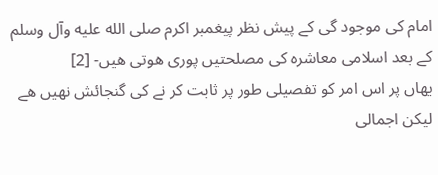امام کی موجود گی کے پیش نظر پیغمبر اکرم صلی الله علیه وآل وسلم کے بعد اسلامی معاشره کی مصلحتیں پوری هوتی هیں- [2]
یهاں پر اس امر کو تفصیلی طور پر ثابت کر نے کی گنجائش نهیں هے لیکن اجمالی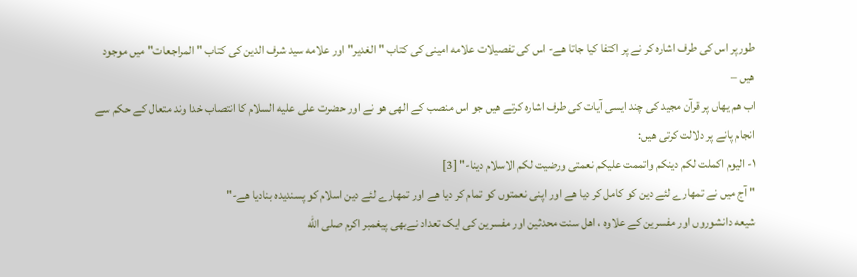طورپر اس کی طرف اشاره کر نے پر اکتفا کیا جاتا هے- اس کی تفصیلات علامه امینی کی کتاب " الغدیر" اور علامه سید شرف الدین کی کتاب " المراجعات" میں موجود هیں –
اب هم یهاں پر قرآن مجید کی چند ایسی آیات کی طرف اشاره کرتے هیں جو اس منصب کے الهی هو نے اور حضرت علی علیه السلام کا انتصاب خدا وند متعال کے حکم سے انجام پانے پر دلالت کرتی هیں:
١- الیوم اکملت لکم دینکم واتممت علیکم نعمتی ورضیت لکم الاسلام دینا-" [3]
" آج میں نے تمھارے لئے دین کو کامل کر دیا هے اور اپنی نعمتوں کو تمام کر دیا هے اور تمھارے لئے دین اسلام کو پسندیده بنادیا هے-"
شیعه دانشوروں اور مفسرین کے علاوه ، اهل سنت محدثین اور مفسرین کی ایک تعداد نےبھی پیغمبر اکرم صلی الله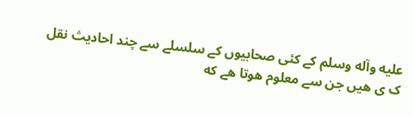علیه وآله وسلم کے کئی صحابیوں کے سلسلے سے چند احادیث نقل ک ی هیں جن سے معلوم هوتا هے که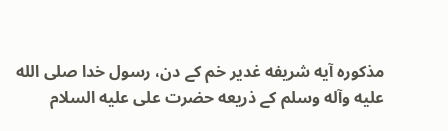مذکوره آیه شریفه غدیر خم کے دن، رسول خدا صلی الله علیه وآله وسلم کے ذریعه حضرت علی علیه السلام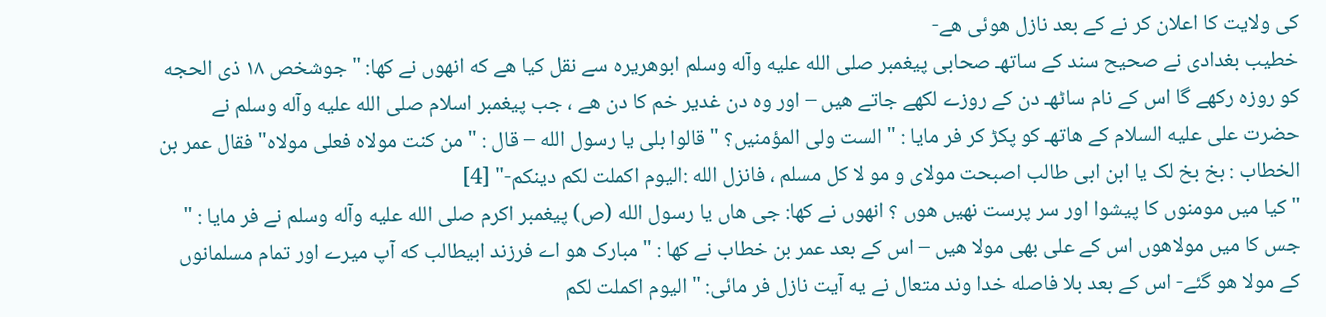کی ولایت کا اعلان کر نے کے بعد نازل هوئی هے-
خطیب بغدادی نے صحیح سند کے ساتھـ صحابی پیغمبر صلی الله علیه وآله وسلم ابوهریره سے نقل کیا هے که انهوں نے کها: " جوشخص ١٨ ذی الحجه کو روزه رکھے گا اس کے نام ساٹھـ دن کے روزے لکھے جاتے هیں – اور وه دن غدیر خم کا دن هے ، جب پیغمبر اسلام صلی الله علیه وآله وسلم نے حضرت علی علیه السلام کے هاتھـ کو پکڑ کر فر مایا : " الست ولی المؤمنیں؟ " قالوا بلی یا رسول الله – قال : " من کنت مولاه فعلی مولاه" فقال عمر بن الخطاب : بخ بخ لک یا ابن ابی طالب اصبحت مولای و مو لا کل مسلم ، فانزل الله :الیوم اکملت لکم دینکم-" [4]
" کیا میں مومنوں کا پیشوا اور سر پرست نهیں هوں ؟ انهوں نے کها: جی هاں یا رسول الله (ص) پیغمبر اکرم صلی الله علیه وآله وسلم نے فر مایا : " جس کا میں مولاهوں اس کے علی بھی مولا هیں – اس کے بعد عمر بن خطاب نے کها : " مبارک هو اے فرزند ابیطالب که آپ میرے اور تمام مسلمانوں کے مولا هو گئے- اس کے بعد بلا فاصله خدا وند متعال نے یه آیت نازل فر مائی: " الیوم اکملت لکم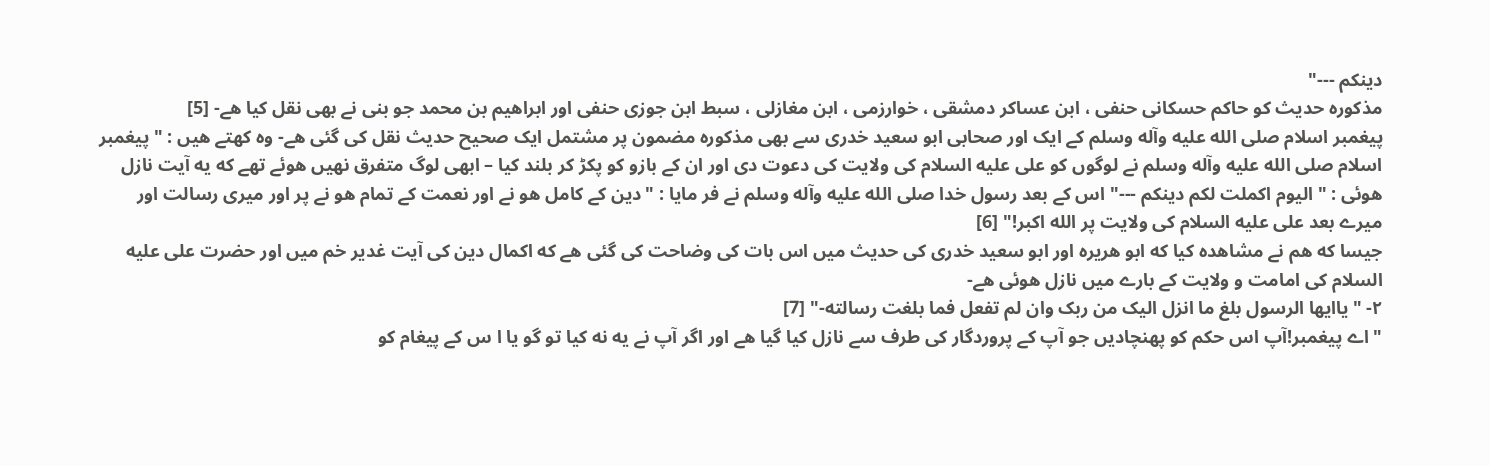دینکم ---"
مذکوره حدیث کو حاکم حسکانی حنفی ، ابن عساکر دمشقی ، خوارزمی ، ابن مغازلی ، سبط ابن جوزی حنفی اور ابراهیم بن محمد جو بنی نے بھی نقل کیا هے- [5]
پیغمبر اسلام صلی الله علیه وآله وسلم کے ایک اور صحابی ابو سعید خدری سے بھی مذکوره مضمون پر مشتمل ایک صحیح حدیث نقل کی گئی هے- وه کهتے هیں : " پیغمبر اسلام صلی الله علیه وآله وسلم نے لوگوں کو علی علیه السلام کی ولایت کی دعوت دی اور ان کے بازو کو پکڑ کر بلند کیا – ابھی لوگ متفرق نهیں هوئے تھے که یه آیت نازل هوئی : " الیوم اکملت لکم دینکم ---" اس کے بعد رسول خدا صلی الله علیه وآله وسلم نے فر مایا : "دین کے کامل هو نے اور نعمت کے تمام هو نے پر اور میری رسالت اور میرے بعد علی علیه السلام کی ولایت پر الله اکبر!" [6]
جیسا که هم نے مشاهده کیا که ابو هریره اور ابو سعید خدری کی حدیث میں اس بات کی وضاحت کی گئی هے که اکمال دین کی آیت غدیر خم میں اور حضرت علی علیه السلام کی امامت و ولایت کے بارے میں نازل هوئی هے-
٢- " یاایھا الرسول بلغ ما انزل الیک من ربک وان لم تفعل فما بلغت رسالته-" [7]
" اے پیغمبر!آپ اس حکم کو پهنچادیں جو آپ کے پروردگار کی طرف سے نازل کیا گیا هے اور اگر آپ نے یه نه کیا تو گو یا ا س کے پیغام کو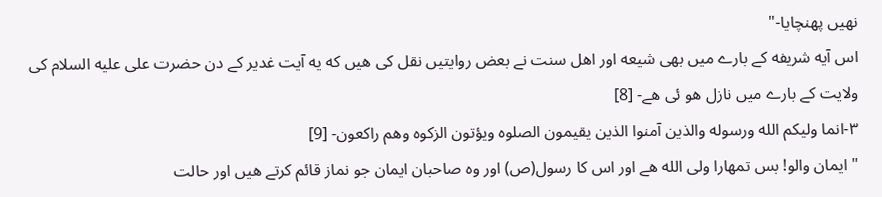نهیں پهنچایا-"
اس آیه شریفه کے بارے میں بھی شیعه اور اهل سنت نے بعض روایتیں نقل کی هیں که یه آیت غدیر کے دن حضرت علی علیه السلام کی ولایت کے بارے میں نازل هو ئی هے- [8]
٣-انما ولیکم الله ورسوله والذین آمنوا الذین یقیمون الصلوه ویؤتون الزکوه وهم راکعون- [9]
" ایمان والو! بس تمهارا ولی الله هے اور اس کا رسول(ص) اور وه صاحبان ایمان جو نماز قائم کرتے هیں اور حالت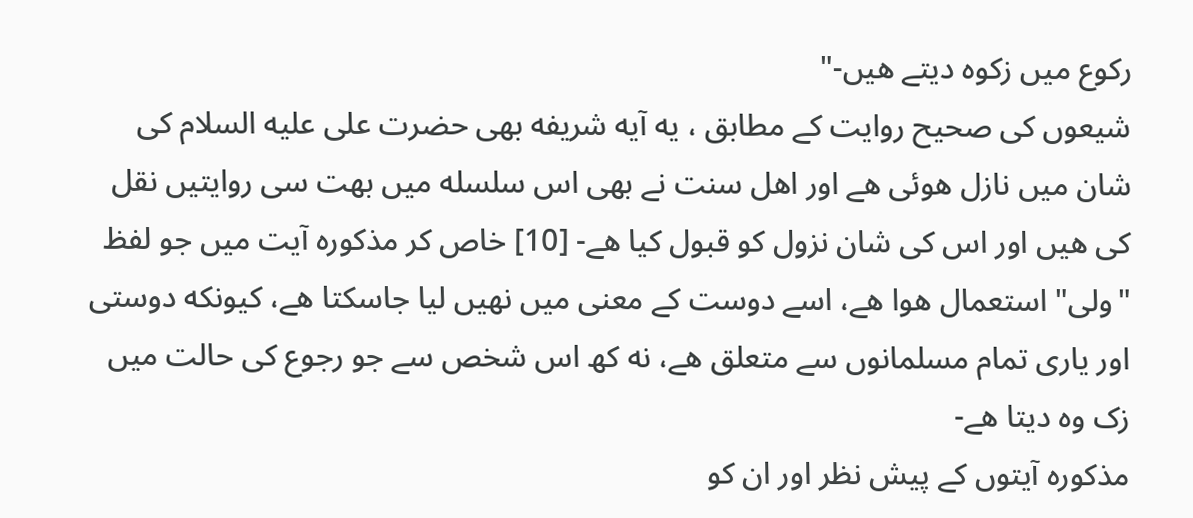رکوع میں زکوه دیتے هیں-"
شیعوں کی صحیح روایت کے مطابق ، یه آیه شریفه بھی حضرت علی علیه السلام کی شان میں نازل هوئی هے اور اهل سنت نے بھی اس سلسله میں بهت سی روایتیں نقل کی هیں اور اس کی شان نزول کو قبول کیا هے- [10] خاص کر مذکوره آیت میں جو لفظ "ولی" استعمال هوا هے، اسے دوست کے معنی میں نهیں لیا جاسکتا هے، کیونکه دوستی اور یاری تمام مسلمانوں سے متعلق هے، نه کھ اس شخص سے جو رجوع کی حالت میں زک وه دیتا هے-
مذکوره آیتوں کے پیش نظر اور ان کو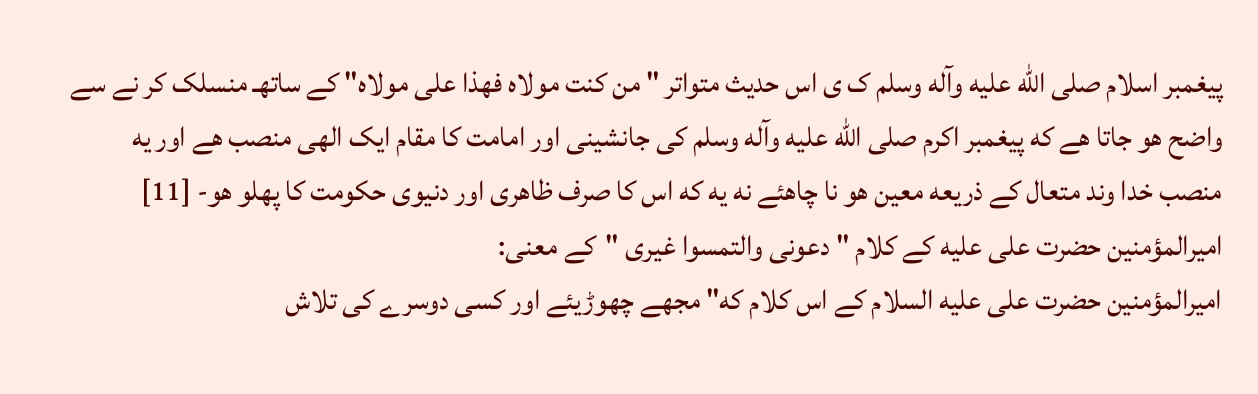پیغمبر اسلام صلی الله علیه وآله وسلم ک ی اس حدیث متواتر " من کنت مولاه فهذا علی مولاه" کے ساتھـ منسلک کر نے سے واضح هو جاتا هے که پیغمبر اکرم صلی الله علیه وآله وسلم کی جانشینی اور امامت کا مقام ایک الهی منصب هے اور یه منصب خدا وند متعال کے ذریعه معین هو نا چاهئے نه یه که اس کا صرف ظاهری اور دنیوی حکومت کا پهلو هو- [11]
امیرالمؤمنین حضرت علی علیه کے کلام " دعونی والتمسوا غیری "کے معنی:
امیرالمؤمنین حضرت علی علیه السلام کے اس کلام که" مجھے چھوڑیئے اور کسی دوسرے کی تلاش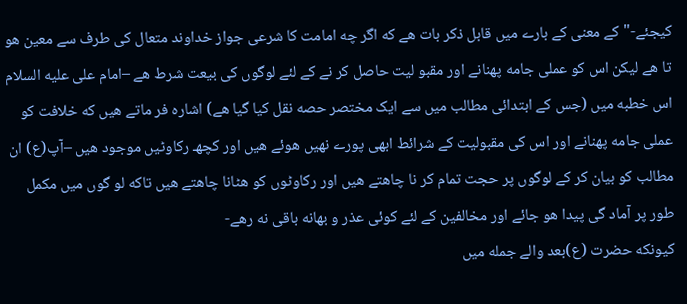کیجئے-"کے معنی کے بارے میں قابل ذکر بات هے که اگر چه امامت کا شرعی جواز خداوند متعال کی طرف سے معین هو تا هے لیکن اس کو عملی جامه پهنانے اور مقبو لیت حاصل کر نے کے لئے لوگوں کی بیعت شرط هے –امام علی علیه السلام اس خطبه میں (جس کے ابتدائی مطالب میں سے ایک مختصر حصه نقل کیا گیا هے) اشاره فر ماتے هیں که خلافت کو عملی جامه پهنانے اور اس کی مقبولیت کے شرائط ابھی پورے نهیں هوئے هیں اور کچھـ رکاوٹیں موجود هیں –آپ(ع) ان مطالب کو بیان کر کے لوگوں پر حجت تمام کر نا چاهتے هیں اور رکاوٹوں کو هٹانا چاهتے هیں تاکه لو گوں میں مکمل طور پر آماد گی پیدا هو جائے اور مخالفین کے لئے کوئی عذر و بهانه باقی نه رهے-
کیونکه حضرت (ع)بعد والے جمله میں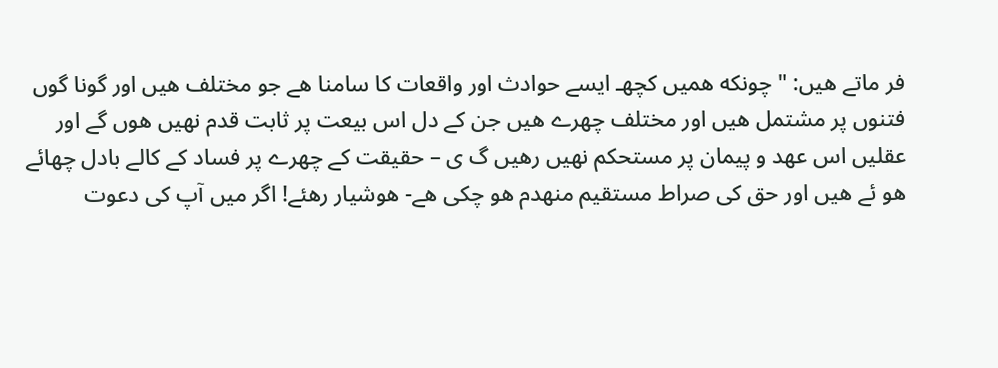فر ماتے هیں: " چونکه همیں کچھـ ایسے حوادث اور واقعات کا سامنا هے جو مختلف هیں اور گونا گوں فتنوں پر مشتمل هیں اور مختلف چهرے هیں جن کے دل اس بیعت پر ثابت قدم نهیں هوں گے اور عقلیں اس عهد و پیمان پر مستحکم نهیں رهیں گ ی – حقیقت کے چهرے پر فساد کے کالے بادل چھائے هو ئے هیں اور حق کی صراط مستقیم منهدم هو چکی هے- هوشیار رهئے! اگر میں آپ کی دعوت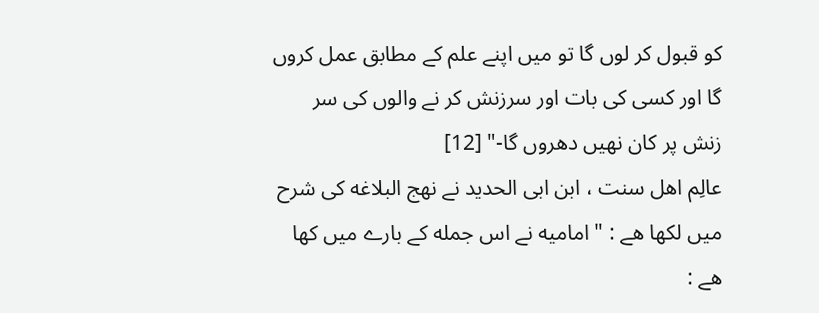کو قبول کر لوں گا تو میں اپنے علم کے مطابق عمل کروں گا اور کسی کی بات اور سرزنش کر نے والوں کی سر زنش پر کان نهیں دهروں گا-" [12]
عالِم اهل سنت ، ابن ابی الحدید نے نهج البلاغه کی شرح میں لکھا هے : " امامیه نے اس جمله کے بارے میں کها هے :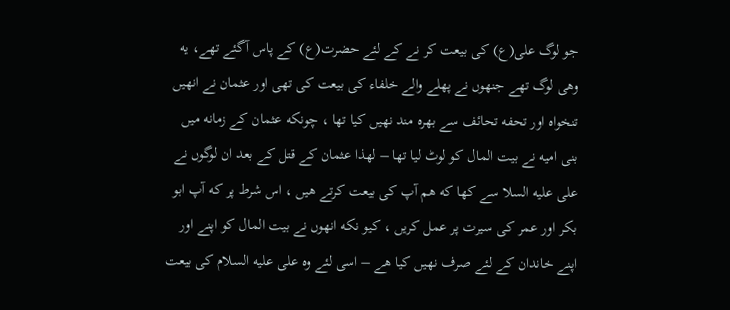جو لوگ علی(ع) کی بیعت کر نے کے لئے حضرت(ع) کے پاس آگئے تھے، یه وهی لوگ تھے جنهوں نے پهلے والے خلفاء کی بیعت کی تھی اور عثمان نے انھیں تنخواه اور تحفه تحائف سے بهره مند نهیں کیا تھا ، چونکه عثمان کے زمانه میں بنی امیه نے بیت المال کو لوٹ لیا تھا – لهذا عثمان کے قتل کے بعد ان لوگوں نے علی علیه السلا سے کها که هم آپ کی بیعت کرتے هیں ، اس شرط پر که آپ ابو بکر اور عمر کی سیرت پر عمل کریں ، کیو نکه انهوں نے بیت المال کو اپنے اور اپنے خاندان کے لئے صرف نهیں کیا هے – اسی لئے وه علی علیه السلام کی بیعت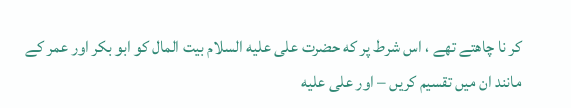کر نا چاهتے تھے ، اس شرط پر که حضرت علی علیه السلام بیت المال کو ابو بکر اور عمر کے مانند ان میں تقسیم کریں – اور علی علیه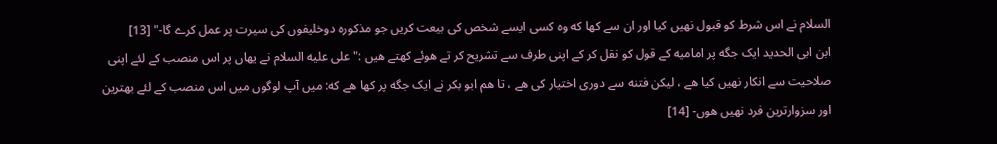السلام نے اس شرط کو قبول نهیں کیا اور ان سے کها که وه کسی ایسے شخص کی بیعت کریں جو مذکوره دوخلیفوں کی سیرت پر عمل کرے گا-" [13]
ابن ابی الحدید ایک جگه پر امامیه کے قول کو نقل کر کے اپنی طرف سے تشریح کر تے هوئے کهتے هیں :" علی علیه السلام نے یهاں پر اس منصب کے لئے اپنی صلاحیت سے انکار نهیں کیا هے ، لیکن فتنه سے دوری اختیار کی هے ، تا ھم ابو بکر نے ایک جگه پر کها هے که: میں آپ لوگوں میں اس منصب کے لئے بهترین اور سزوارترین فرد نهیں هوں- [14]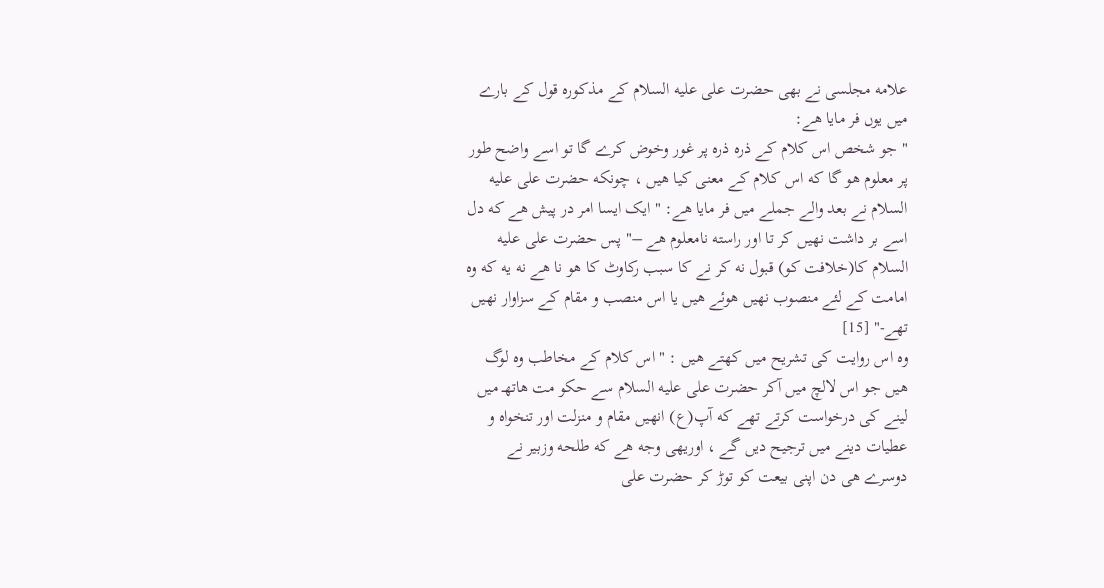علامه مجلسی نے بھی حضرت علی علیه السلام کے مذکوره قول کے بارے میں یوں فر مایا هے:
" جو شخص اس کلام کے ذره ذره پر غور وخوض کرے گا تو اسے واضح طور پر معلوم هو گا که اس کلام کے معنی کیا هیں ، چونکه حضرت علی علیه السلام نے بعد والے جملے میں فر مایا هے: " ایک ایسا امر در پیش هے که دل اسے بر داشت نهیں کر تا اور راسته نامعلوم هے –" پس حضرت علی علیه السلام کا(خلافت کو) قبول نه کر نے کا سبب رکاوٹ کا هو نا هے نه یه که وه امامت کے لئے منصوب نهیں هوئے هیں یا اس منصب و مقام کے سزاوار نهیں تھے-" [15]
وه اس روایت کی تشریح میں کهتے هیں : " اس کلام کے مخاطب وه لوگ هیں جو اس لالچ میں آکر حضرت علی علیه السلام سے حکو مت هاتھـ میں لینے کی درخواست کرتے تھے که آپ(ع) انھیں مقام و منزلت اور تنخواه و عطیات دینے میں ترجیح دیں گے ، اوریهی وجه هے که طلحه وزبیر نے دوسرے هی دن اپنی بیعت کو توڑ کر حضرت علی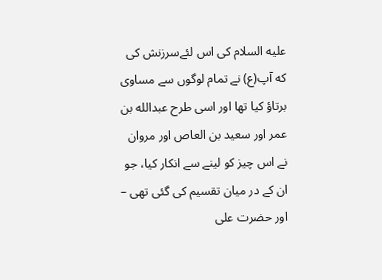علیه السلام کی اس لئےسرزنش کی که آپ(ع) نے تمام لوگوں سے مساوی برتاؤ کیا تھا اور اسی طرح عبدالله بن عمر اور سعید بن العاص اور مروان نے اس چیز کو لینے سے انکار کیا، جو ان کے در میان تقسیم کی گئی تھی – اور حضرت علی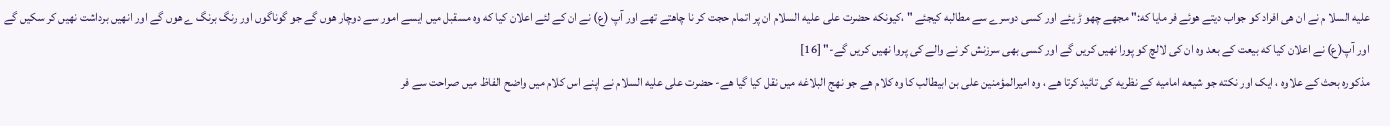علیه السلا م نے ان هی افراد کو جواب دیتے هوئے فر مایا که:" مجھے چهو ڑ یئے اور کسی دوسرے سے مطالبه کیجئے " ،کیونکه حضرت علی علیه السلام ان پر اتمام حجت کر نا چاهتے تھے اور آپ (ع) نے ان کے لئے اعلان کیا که وه مسقبل میں ایسے امور سے دوچار هوں گے جو گوناگوں اور رنگ برنگ ے هوں گے اور انهیں برداشت نهیں کر سکیں گے اور آپ(ع) نے اعلان کیا که بیعت کے بعد وه ان کی لالچ کو پورا نهیں کریں گے اور کسی بھی سرزنش کر نے والے کی پروا نهیں کریں گے-" [16]
مذکوره بحث کے علاوه ، ایک اور نکته جو شیعه امامیه کے نظریه کی تائید کرتا هے ، وه امیرالمؤمنین علی بن ابیطالب کا وه کلام هے جو نهج البلاغه میں نقل کیا گیا هے- حضرت علی علیه السلام نے اپنے اس کلام میں واضح الفاظ میں صراحت سے فر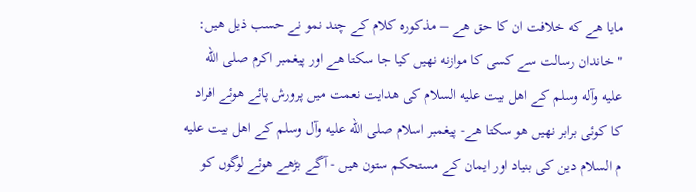مایا هے که خلافت ان کا حق هے – مذکوره کلام کے چند نمو نے حسب ذیل هیں:
" خاندان رسالت سے کسی کا موازنه نهیں کیا جا سکتا هے اور پیغمبر اکرم صلی الله علیه وآله وسلم کے اهل بیت علیه السلام کی هدایت نعمت میں پرورش پائے هوئے افراد کا کوئی برابر نهیں هو سکتا هے- پیغمبر اسلام صلی الله علیه وآل وسلم کے اهل بیت علیه م السلام دین کی بنیاد اور ایمان کے مستحکم ستون هیں - آگے بڑھے هوئے لوگوں کو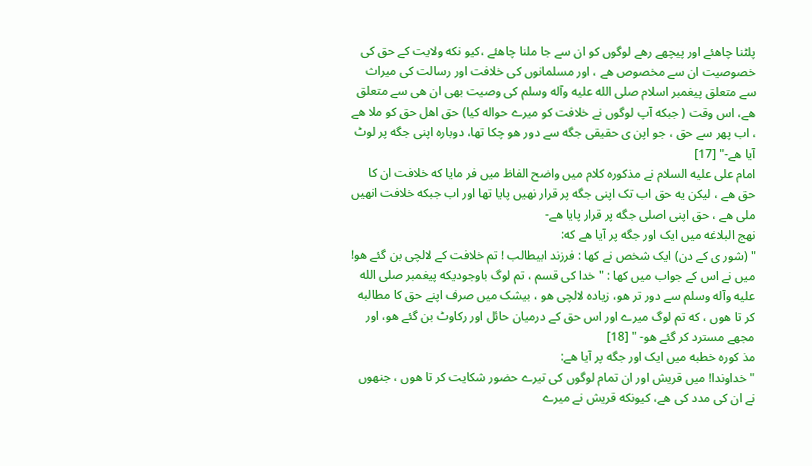پلٹنا چاهئے اور پیچھے رهے لوگوں کو ان سے جا ملنا چاهئے ،کیو نکه ولایت کے حق کی خصوصیت ان سے مخصوص هے ، اور مسلمانوں کی خلافت اور رسالت کی میراث سے متعلق پیغمبر اسلام صلی الله علیه وآله وسلم کی وصیت بھی ان هی سے متعلق هے، اس وقت ( جبکه آپ لوگوں نے خلافت کو میرے حواله کیا) حق اهل حق کو ملا هے ، اب پھر سے حق ، جو اپن ی حقیقی جگه سے دور هو چکا تھا، دوباره اپنی جگه پر لوٹ آیا هے-" [17]
امام علی علیه السلام نے مذکوره کلام میں واضح الفاظ میں فر مایا که خلافت ان کا حق هے ، لیکن یه حق اب تک اپنی جگه پر قرار نهیں پایا تھا اور اب جبکه خلافت انهیں ملی هے ، حق اپنی اصلی جگه پر قرار پایا هے-
نهج البلاغه میں ایک اور جگه پر آیا هے که:
" (شور ی کے دن) ایک شخص نے کها : فرزند ابیطالب ! تم خلافت کے لالچی بن گئے هو! میں نے اس کے جواب میں کها : " خدا کی قسم ، تم لوگ باوجودیکه پیغمبر صلی الله علیه وآله وسلم سے دور تر هو، زیاده لالچی هو ، بیشک میں صرف اپنے حق کا مطالبه کر تا هوں ، که تم لوگ میرے اور اس حق کے درمیان حائل اور رکاوٹ بن گئے هو، اور مجھے مسترد کر گئے هو- " [18]
مذ کوره خطبه میں ایک اور جگه پر آیا هے:
" خداوندا! میں قریش اور ان تمام لوگوں کی تیرے حضور شکایت کر تا هوں ، جنهوں نے ان کی مدد کی هے، کیونکه قریش نے میرے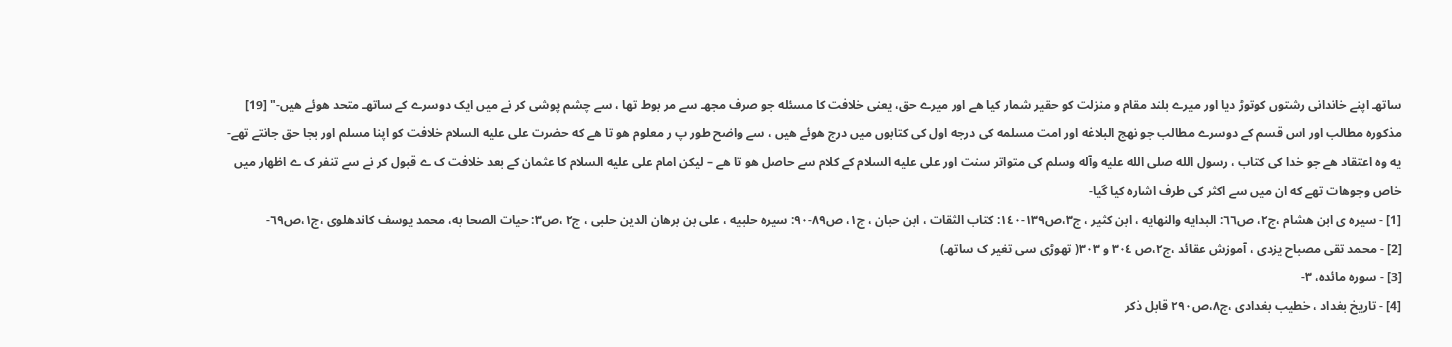ساتھـ اپنے خاندانی رشتوں کوتوڑ دیا اور میرے بلند مقام و منزلت کو حقیر شمار کیا هے اور میرے حق، یعنی خلافت کا مسئله جو صرف مجھـ سے مر بوط تھا ، سے چشم پوشی کر نے میں ایک دوسرے کے ساتھـ متحد هوئے هیں-" [19]
مذکوره مطالب اور اس قسم کے دوسرے مطالب جو نهج البلاغه اور امت مسلمه کی درجه اول کی کتابوں میں درج هوئے هیں ، سے واضح طور پ ر معلوم هو تا هے که حضرت علی علیه السلام خلافت کو اپنا مسلم اور بجا حق جانتے تھے- یه وه اعتقاد هے جو خدا کی کتاب ، رسول الله صلی الله علیه وآله وسلم کی متواتر سنت اور علی علیه السلام کے کلام سے حاصل هو تا هے – لیکن امام علی علیه السلام کا عثمان کے بعد خلافت ک ے قبول کر نے سے تنفر ک ے اظهار میں خاص وجوهات تھے که ان میں سے اکثر کی طرف اشاره کیا گیا-
[1] - سیره ی ابن هشام ،ج٢، ص٦٦: البدایه والنهایه ، ابن کثیر ، ج٣،ص١٣٩-١٤٠: کتاب الثقات ، ابن حبان ، ج١، ص٨٩-٩٠: سیره حلبیه ، علی بن برهان الدین حلبی ، ج٢ ،ص٣: حیات الصحا به، محمد یوسف کاندهلوی ،ج١،ص٦٩-
[2] - محمد تقی مصباح یزدی ، آموزش عقائد ،ج٢،ص ٣٠٤ و ٣٠٣( تھوڑی سی تغیر ک ساتھـ)
[3] - سوره مائده، ٣-
[4] - تاریخ بغداد ، خطیب بغدادی ،ج٨،ص٢٩٠ قابل ذکر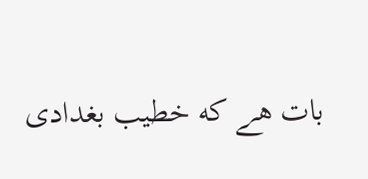بات هے که خطیب بغدادی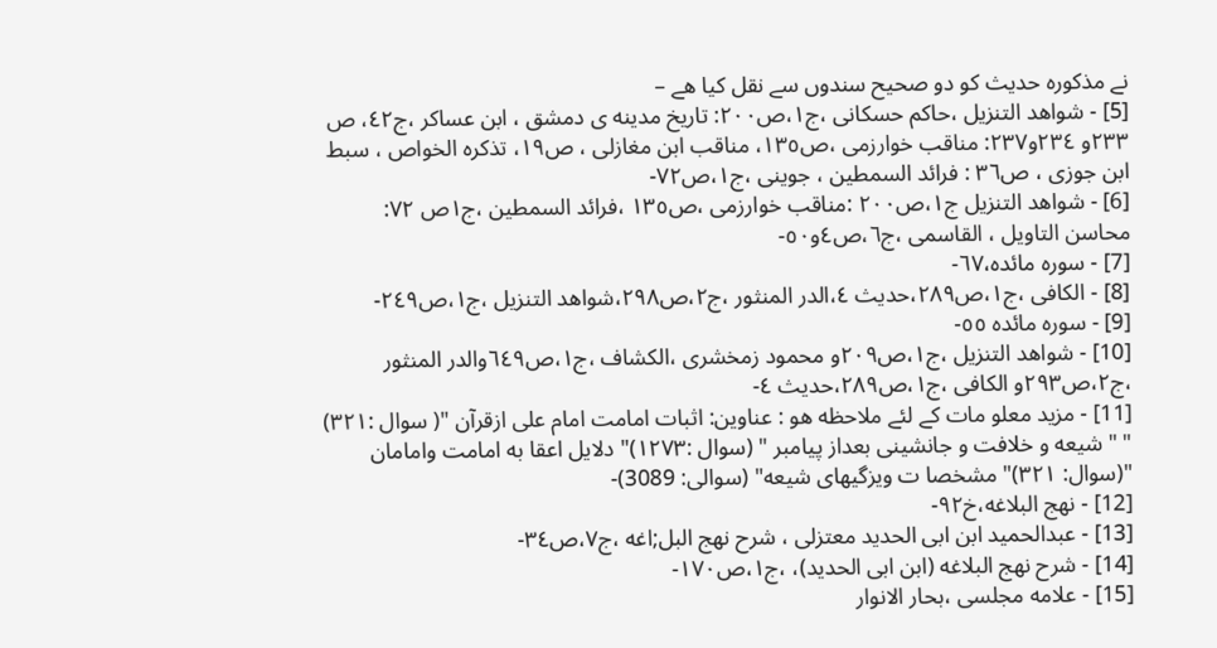نے مذکوره حدیث کو دو صحیح سندوں سے نقل کیا هے –
[5] - شواهد التنزیل ،حاکم حسکانی ،ج١،ص٢٠٠: تاریخ مدینه ی دمشق ، ابن عساکر ،ج٤٢، ص ٢٣٣و ٢٣٤و٢٣٧: مناقب خوارزمی ،ص١٣٥، مناقب ابن مغازلی ، ص١٩، تذکره الخواص ، سبط ابن جوزی ، ص٣٦ : فرائد السمطین ، جوینی ،ج١،ص٧٢-
[6] - شواهد التنزیل ج١،ص٢٠٠ :مناقب خوارزمی ،ص١٣٥ ،فرائد السمطین ،ج١ص ٧٢: محاسن التاویل ، القاسمی ،ج٦،ص٤و٥٠-
[7] - سوره مائده،٦٧-
[8] - الکافی ،ج١،ص٢٨٩،حدیث ٤،الدر المنثور ،ج٢،ص٢٩٨،شواهد التنزیل ،ج١،ص٢٤٩-
[9] - سوره مائده ٥٥-
[10] - شواهد التنزیل ،ج١،ص٢٠٩و محمود زمخشری ،الکشاف ،ج١،ص٦٤٩والدر المنثور ،ج٢،ص٢٩٣و الکافی ،ج١،ص٢٨٩،حدیث ٤-
[11] - مزید معلو مات کے لئے ملاحظه هو : عناوین: اثبات امامت امام علی ازقرآن "( سوال :٣٢١) " " شیعه و خلافت و جانشینی بعداز پیامبر " (سوال :١٢٧٣)" دلایل اعقا به امامت وامامان "(سوال: ٣٢١)" مشخصا ت ویزگیھای شیعه" (سوالی: 3089)-
[12] - نهج البلاغه،خ٩٢-
[13] - عبدالحمید ابن ابی الحدید معتزلی ، شرح نهج البل;اغه ،ج٧،ص٣٤-
[14] - شرح نهج البلاغه (ابن ابی الحدید)، ،ج١،ص١٧٠-
[15] - علامه مجلسی ،بحار الانوار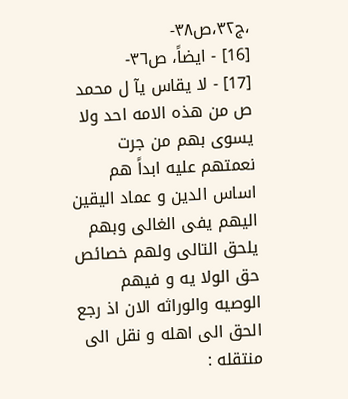،ج٣٢،ص٣٨-
[16] - ایضاً، ص٣٦-
[17] - لا یقاس یآ ل محمد ص من هذه الامه احد ولا یسوی بهم من جرت نعمتهم علیه ابداً هم اساس الدین و عماد الیقین الیهم یفی الغالی وبهم یلحق التالی ولهم خصائص حق الولا یه و فیهم الوصیه والوراثه الان اذ رجع الحق الی اهله و نقل الی منتقله :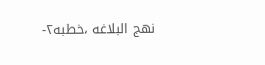نهج البلاغه ،خطبه٢-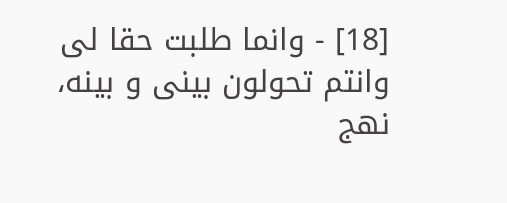[18] - وانما طلبت حقا لی وانتم تحولون بینی و بینه، نھج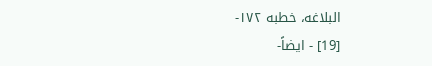البلاغه، خطبه ١٧٢-
[19] - ایضاً-